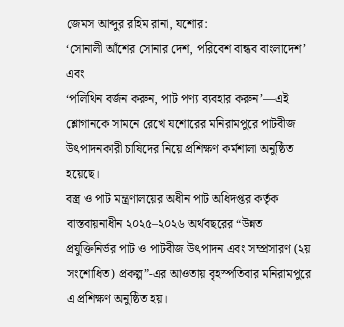জেমস আব্দুর রহিম রানা, যশোর:
‘সোনালী আঁশের সোনার দেশ, পরিবেশ বান্ধব বাংলাদেশ’ এবং
‘পলিথিন বর্জন করুন, পাট পণ্য ব্যবহার করুন’—এই শ্লোগানকে সামনে রেখে যশোরের মনিরামপুরে পাটবীজ উৎপাদনকারী চাষিদের নিয়ে প্রশিক্ষণ কর্মশালা অনুষ্ঠিত হয়েছে।
বস্ত্র ও পাট মন্ত্রণালয়ের অধীন পাট অধিদপ্তর কর্তৃক বাস্তবায়নাধীন ২০২৫–২০২৬ অর্থবছরের “উন্নত প্রযুক্তিনির্ভর পাট ও পাটবীজ উৎপাদন এবং সম্প্রসারণ (২য় সংশোধিত) প্রকল্প”-এর আওতায় বৃহস্পতিবার মনিরামপুরে এ প্রশিক্ষণ অনুষ্ঠিত হয়।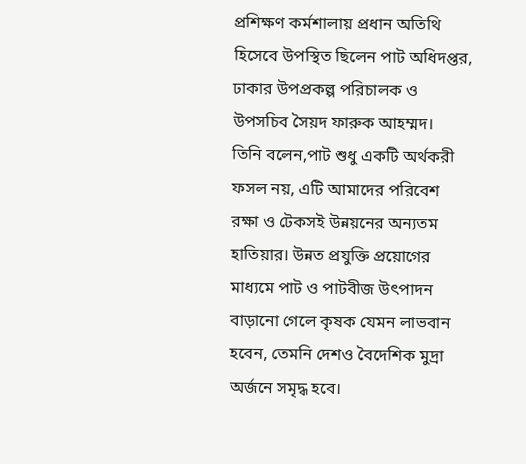প্রশিক্ষণ কর্মশালায় প্রধান অতিথি হিসেবে উপস্থিত ছিলেন পাট অধিদপ্তর, ঢাকার উপপ্রকল্প পরিচালক ও উপসচিব সৈয়দ ফারুক আহম্মদ।
তিনি বলেন,পাট শুধু একটি অর্থকরী ফসল নয়, এটি আমাদের পরিবেশ রক্ষা ও টেকসই উন্নয়নের অন্যতম হাতিয়ার। উন্নত প্রযুক্তি প্রয়োগের মাধ্যমে পাট ও পাটবীজ উৎপাদন বাড়ানো গেলে কৃষক যেমন লাভবান হবেন, তেমনি দেশও বৈদেশিক মুদ্রা অর্জনে সমৃদ্ধ হবে।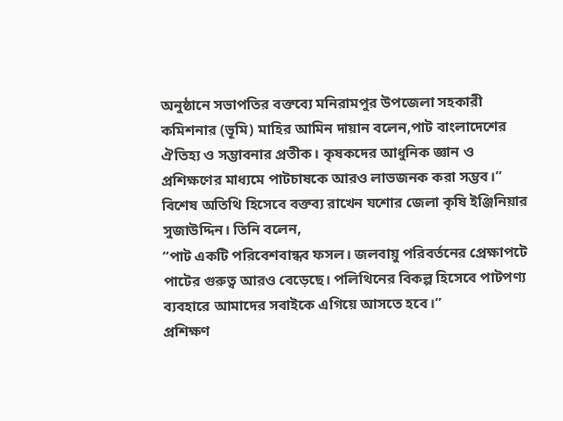অনুষ্ঠানে সভাপতির বক্তব্যে মনিরামপুর উপজেলা সহকারী কমিশনার (ভূমি) মাহির আমিন দায়ান বলেন,পাট বাংলাদেশের ঐতিহ্য ও সম্ভাবনার প্রতীক। কৃষকদের আধুনিক জ্ঞান ও প্রশিক্ষণের মাধ্যমে পাটচাষকে আরও লাভজনক করা সম্ভব।”
বিশেষ অতিথি হিসেবে বক্তব্য রাখেন যশোর জেলা কৃষি ইঞ্জিনিয়ার সুজাউদ্দিন। তিনি বলেন,
“পাট একটি পরিবেশবান্ধব ফসল। জলবায়ু পরিবর্তনের প্রেক্ষাপটে পাটের গুরুত্ব আরও বেড়েছে। পলিথিনের বিকল্প হিসেবে পাটপণ্য ব্যবহারে আমাদের সবাইকে এগিয়ে আসতে হবে।”
প্রশিক্ষণ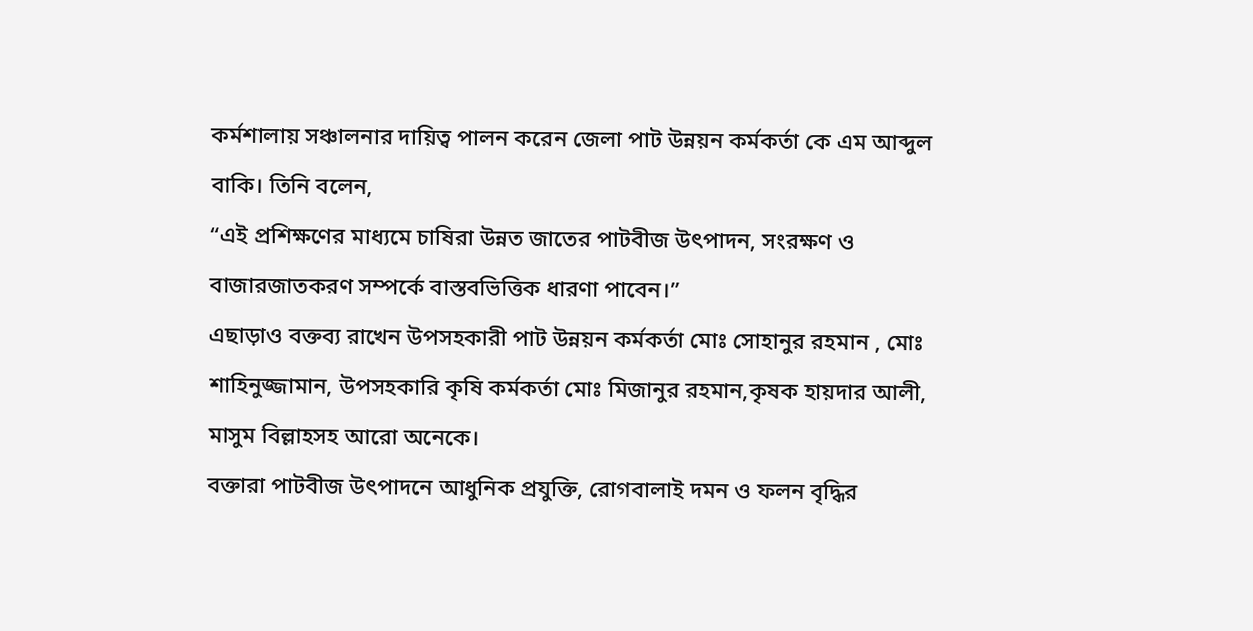কর্মশালায় সঞ্চালনার দায়িত্ব পালন করেন জেলা পাট উন্নয়ন কর্মকর্তা কে এম আব্দুল বাকি। তিনি বলেন,
“এই প্রশিক্ষণের মাধ্যমে চাষিরা উন্নত জাতের পাটবীজ উৎপাদন, সংরক্ষণ ও বাজারজাতকরণ সম্পর্কে বাস্তবভিত্তিক ধারণা পাবেন।”
এছাড়াও বক্তব্য রাখেন উপসহকারী পাট উন্নয়ন কর্মকর্তা মোঃ সোহানুর রহমান , মোঃ শাহিনুজ্জামান, উপসহকারি কৃষি কর্মকর্তা মোঃ মিজানুর রহমান,কৃষক হায়দার আলী, মাসুম বিল্লাহসহ আরো অনেকে।
বক্তারা পাটবীজ উৎপাদনে আধুনিক প্রযুক্তি, রোগবালাই দমন ও ফলন বৃদ্ধির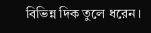বিভিন্ন দিক তুলে ধরেন।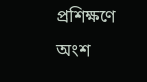প্রশিক্ষণে অংশ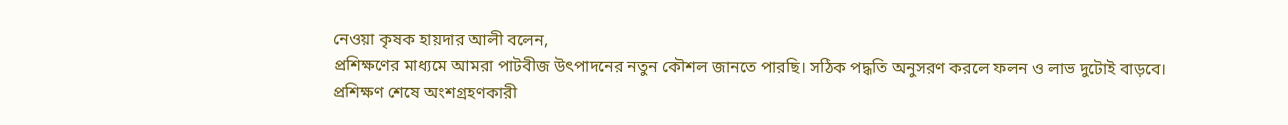নেওয়া কৃষক হায়দার আলী বলেন,
প্রশিক্ষণের মাধ্যমে আমরা পাটবীজ উৎপাদনের নতুন কৌশল জানতে পারছি। সঠিক পদ্ধতি অনুসরণ করলে ফলন ও লাভ দুটোই বাড়বে।
প্রশিক্ষণ শেষে অংশগ্রহণকারী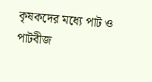কৃষকদের মধ্যে পাট ও পাটবীজ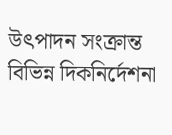উৎপাদন সংক্রান্ত বিভিন্ন দিকনির্দেশনা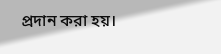প্রদান করা হয়।